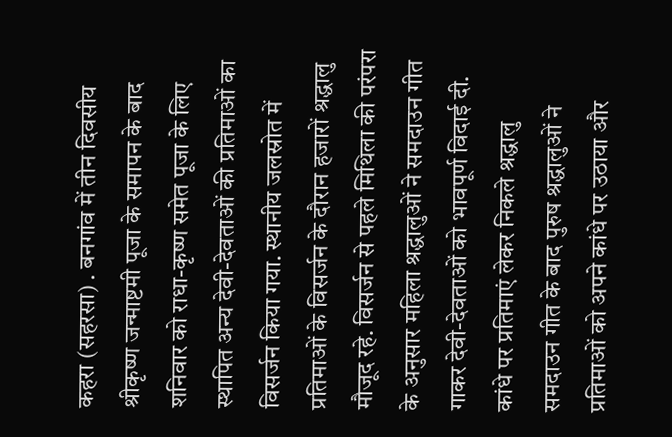कहरा (सहरसा) . बनगांव में तीन दिवसीय श्रीकृष्ण जन्माष्टमी पूजा के समापन के बाद शनिवार को राधा-कृष्ण समेत पूजा के लिए स्थापित अन्य देवी-देवताओं की प्रतिमाओं का विसर्जन किया गया. स्थानीय जलस्रोत में प्रतिमाओं के विसर्जन के दौरान हजारों श्रद्धालु मौजूद रहे. विसर्जन से पहले मिथिला की परंपरा के अनुसार महिला श्रद्धालुओं ने समदाउन गीत गाकर देवी-देवताओं को भावपूर्ण विदाई दी.
कांधे पर प्रतिमाएं लेकर निकले श्रद्धालु
समदाउन गीत के बाद पुरुष श्रद्धालुओं ने प्रतिमाओं को अपने कांधे पर उठाया और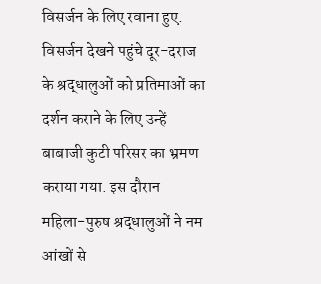विसर्जन के लिए रवाना हुए. विसर्जन देखने पहुंचे दूर-दराज के श्रद्धालुओं को प्रतिमाओं का दर्शन कराने के लिए उन्हें बाबाजी कुटी परिसर का भ्रमण कराया गया. इस दौरान महिला-पुरुष श्रद्धालुओं ने नम आंखों से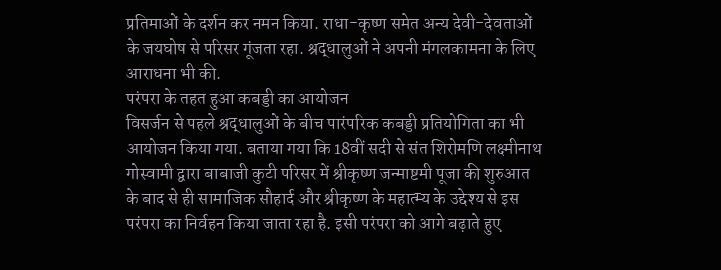प्रतिमाओं के दर्शन कर नमन किया. राधा-कृष्ण समेत अन्य देवी-देवताओं के जयघोष से परिसर गूंजता रहा. श्रद्धालुओं ने अपनी मंगलकामना के लिए आराधना भी की.
परंपरा के तहत हुआ कबड्डी का आयोजन
विसर्जन से पहले श्रद्धालुओं के बीच पारंपरिक कबड्डी प्रतियोगिता का भी आयोजन किया गया. बताया गया कि 18वीं सदी से संत शिरोमणि लक्ष्मीनाथ गोस्वामी द्वारा बाबाजी कुटी परिसर में श्रीकृष्ण जन्माष्टमी पूजा की शुरुआत के बाद से ही सामाजिक सौहार्द और श्रीकृष्ण के महात्म्य के उद्देश्य से इस परंपरा का निर्वहन किया जाता रहा है. इसी परंपरा को आगे बढ़ाते हुए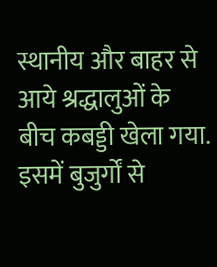स्थानीय और बाहर से आये श्रद्धालुओं के बीच कबड्डी खेला गया. इसमें बुजुर्गों से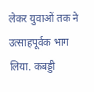लेकर युवाओं तक ने उत्साहपूर्वक भाग लिया. कबड्डी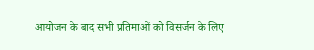आयोजन के बाद सभी प्रतिमाओं को विसर्जन के लिए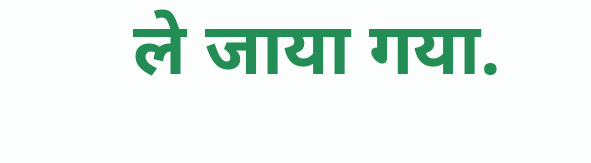ले जाया गया.